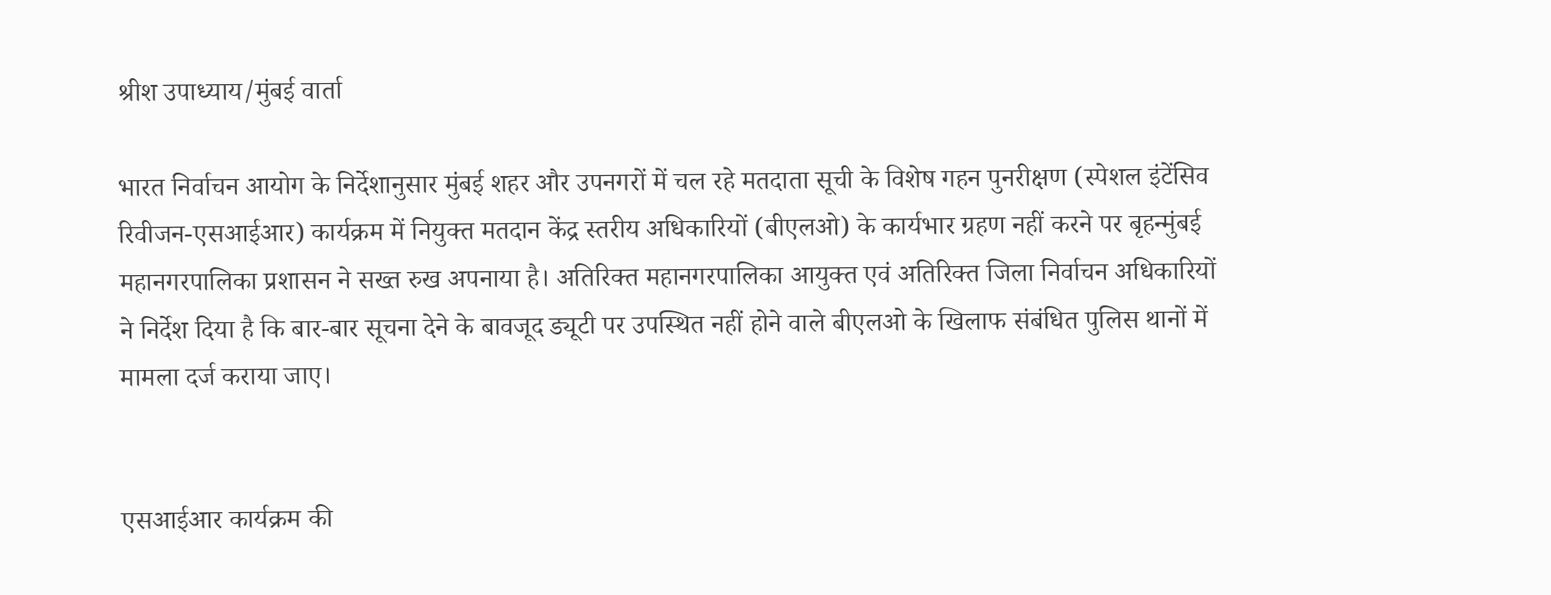श्रीश उपाध्याय/मुंबई वार्ता

भारत निर्वाचन आयोग के निर्देशानुसार मुंबई शहर और उपनगरों में चल रहे मतदाता सूची के विशेष गहन पुनरीक्षण (स्पेशल इंटेंसिव रिवीजन-एसआईआर) कार्यक्रम में नियुक्त मतदान केंद्र स्तरीय अधिकारियों (बीएलओ) के कार्यभार ग्रहण नहीं करने पर बृहन्मुंबई महानगरपालिका प्रशासन ने सख्त रुख अपनाया है। अतिरिक्त महानगरपालिका आयुक्त एवं अतिरिक्त जिला निर्वाचन अधिकारियों ने निर्देश दिया है कि बार-बार सूचना देने के बावजूद ड्यूटी पर उपस्थित नहीं होने वाले बीएलओ के खिलाफ संबंधित पुलिस थानों में मामला दर्ज कराया जाए।


एसआईआर कार्यक्रम की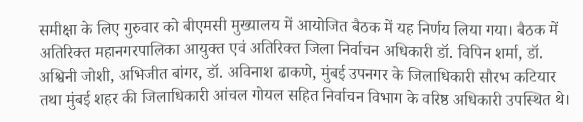समीक्षा के लिए गुरुवार को बीएमसी मुख्यालय में आयोजित बैठक में यह निर्णय लिया गया। बैठक में अतिरिक्त महानगरपालिका आयुक्त एवं अतिरिक्त जिला निर्वाचन अधिकारी डॉ. विपिन शर्मा, डॉ. अश्विनी जोशी, अभिजीत बांगर, डॉ. अविनाश ढाकणे, मुंबई उपनगर के जिलाधिकारी सौरभ कटियार तथा मुंबई शहर की जिलाधिकारी आंचल गोयल सहित निर्वाचन विभाग के वरिष्ठ अधिकारी उपस्थित थे।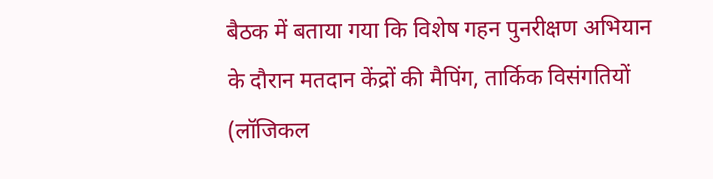बैठक में बताया गया कि विशेष गहन पुनरीक्षण अभियान के दौरान मतदान केंद्रों की मैपिंग, तार्किक विसंगतियों (लॉजिकल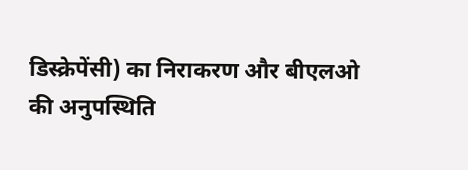डिस्क्रेपेंसी) का निराकरण और बीएलओ की अनुपस्थिति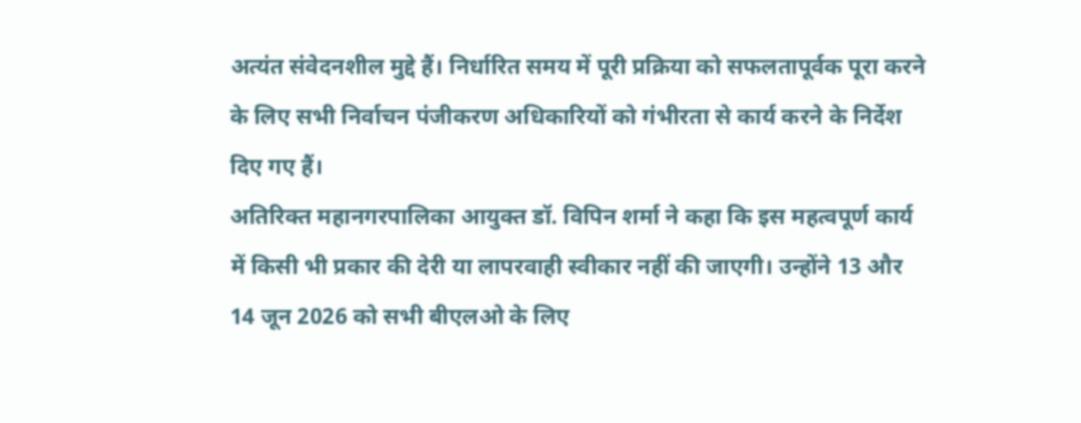अत्यंत संवेदनशील मुद्दे हैं। निर्धारित समय में पूरी प्रक्रिया को सफलतापूर्वक पूरा करने के लिए सभी निर्वाचन पंजीकरण अधिकारियों को गंभीरता से कार्य करने के निर्देश दिए गए हैं।
अतिरिक्त महानगरपालिका आयुक्त डॉ. विपिन शर्मा ने कहा कि इस महत्वपूर्ण कार्य में किसी भी प्रकार की देरी या लापरवाही स्वीकार नहीं की जाएगी। उन्होंने 13 और 14 जून 2026 को सभी बीएलओ के लिए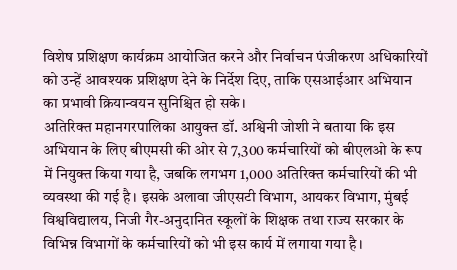विशेष प्रशिक्षण कार्यक्रम आयोजित करने और निर्वाचन पंजीकरण अधिकारियों को उन्हें आवश्यक प्रशिक्षण देने के निर्देश दिए, ताकि एसआईआर अभियान का प्रभावी क्रियान्वयन सुनिश्चित हो सके।
अतिरिक्त महानगरपालिका आयुक्त डॉ. अश्विनी जोशी ने बताया कि इस अभियान के लिए बीएमसी की ओर से 7,300 कर्मचारियों को बीएलओ के रूप में नियुक्त किया गया है, जबकि लगभग 1,000 अतिरिक्त कर्मचारियों की भी व्यवस्था की गई है। इसके अलावा जीएसटी विभाग, आयकर विभाग, मुंबई विश्वविद्यालय, निजी गैर-अनुदानित स्कूलों के शिक्षक तथा राज्य सरकार के विभिन्न विभागों के कर्मचारियों को भी इस कार्य में लगाया गया है।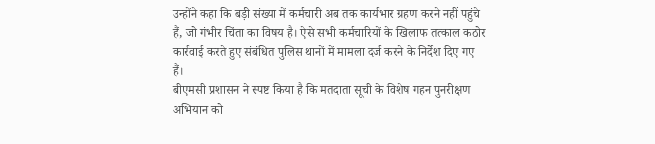उन्होंने कहा कि बड़ी संख्या में कर्मचारी अब तक कार्यभार ग्रहण करने नहीं पहुंचे हैं, जो गंभीर चिंता का विषय है। ऐसे सभी कर्मचारियों के खिलाफ तत्काल कठोर कार्रवाई करते हुए संबंधित पुलिस थानों में मामला दर्ज करने के निर्देश दिए गए हैं।
बीएमसी प्रशासन ने स्पष्ट किया है कि मतदाता सूची के विशेष गहन पुनरीक्षण अभियान को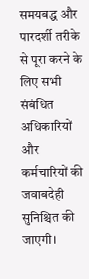समयबद्ध और पारदर्शी तरीके से पूरा करने के लिए सभी संबंधित अधिकारियों और कर्मचारियों की जवाबदेही सुनिश्चित की जाएगी।